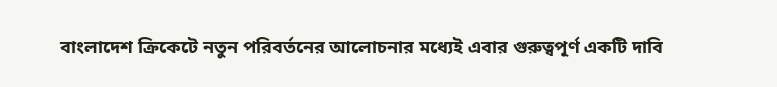বাংলাদেশ ক্রিকেটে নতুন পরিবর্তনের আলোচনার মধ্যেই এবার গুরুত্বপূর্ণ একটি দাবি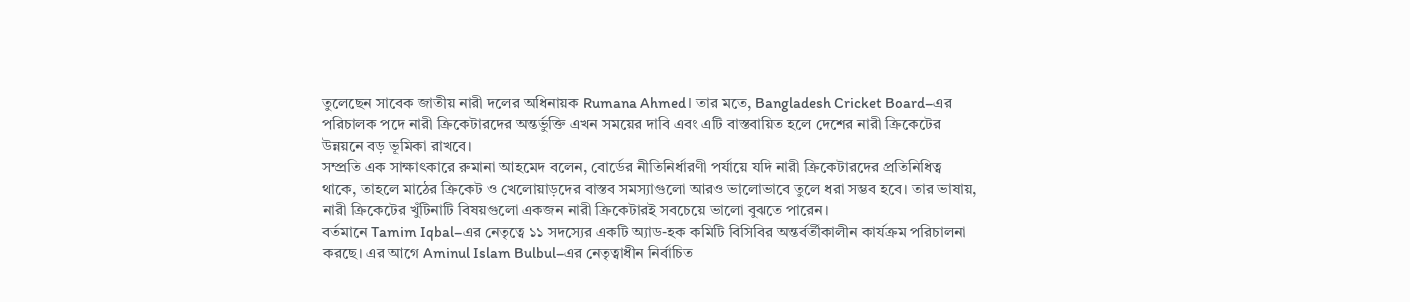তুলেছেন সাবেক জাতীয় নারী দলের অধিনায়ক Rumana Ahmed। তার মতে, Bangladesh Cricket Board–এর পরিচালক পদে নারী ক্রিকেটারদের অন্তর্ভুক্তি এখন সময়ের দাবি এবং এটি বাস্তবায়িত হলে দেশের নারী ক্রিকেটের উন্নয়নে বড় ভূমিকা রাখবে।
সম্প্রতি এক সাক্ষাৎকারে রুমানা আহমেদ বলেন, বোর্ডের নীতিনির্ধারণী পর্যায়ে যদি নারী ক্রিকেটারদের প্রতিনিধিত্ব থাকে, তাহলে মাঠের ক্রিকেট ও খেলোয়াড়দের বাস্তব সমস্যাগুলো আরও ভালোভাবে তুলে ধরা সম্ভব হবে। তার ভাষায়, নারী ক্রিকেটের খুঁটিনাটি বিষয়গুলো একজন নারী ক্রিকেটারই সবচেয়ে ভালো বুঝতে পারেন।
বর্তমানে Tamim Iqbal–এর নেতৃত্বে ১১ সদস্যের একটি অ্যাড-হক কমিটি বিসিবির অন্তর্বর্তীকালীন কার্যক্রম পরিচালনা করছে। এর আগে Aminul Islam Bulbul–এর নেতৃত্বাধীন নির্বাচিত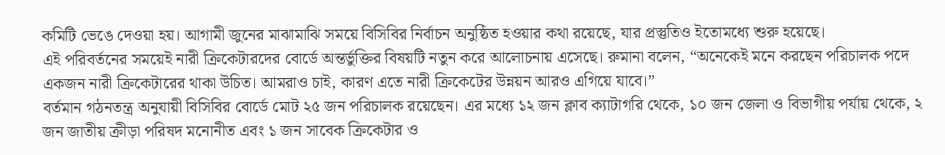কমিটি ভেঙে দেওয়া হয়। আগামী জুনের মাঝামাঝি সময়ে বিসিবির নির্বাচন অনুষ্ঠিত হওয়ার কথা রয়েছে, যার প্রস্তুতিও ইতোমধ্যে শুরু হয়েছে।
এই পরিবর্তনের সময়েই নারী ক্রিকেটারদের বোর্ডে অন্তর্ভুক্তির বিষয়টি নতুন করে আলোচনায় এসেছে। রুমানা বলেন, “অনেকেই মনে করছেন পরিচালক পদে একজন নারী ক্রিকেটারের থাকা উচিত। আমরাও চাই, কারণ এতে নারী ক্রিকেটের উন্নয়ন আরও এগিয়ে যাবে।”
বর্তমান গঠনতন্ত্র অনুযায়ী বিসিবির বোর্ডে মোট ২৫ জন পরিচালক রয়েছেন। এর মধ্যে ১২ জন ক্লাব ক্যাটাগরি থেকে, ১০ জন জেলা ও বিভাগীয় পর্যায় থেকে, ২ জন জাতীয় ক্রীড়া পরিষদ মনোনীত এবং ১ জন সাবেক ক্রিকেটার ও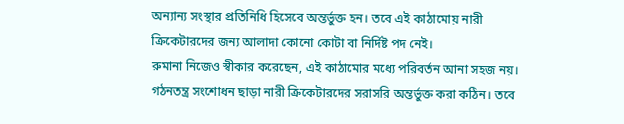অন্যান্য সংস্থার প্রতিনিধি হিসেবে অন্তর্ভুক্ত হন। তবে এই কাঠামোয় নারী ক্রিকেটারদের জন্য আলাদা কোনো কোটা বা নির্দিষ্ট পদ নেই।
রুমানা নিজেও স্বীকার করেছেন, এই কাঠামোর মধ্যে পরিবর্তন আনা সহজ নয়। গঠনতন্ত্র সংশোধন ছাড়া নারী ক্রিকেটারদের সরাসরি অন্তর্ভুক্ত করা কঠিন। তবে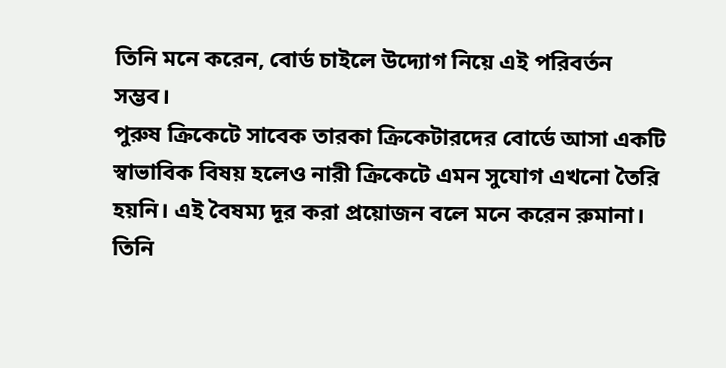তিনি মনে করেন, বোর্ড চাইলে উদ্যোগ নিয়ে এই পরিবর্তন সম্ভব।
পুরুষ ক্রিকেটে সাবেক তারকা ক্রিকেটারদের বোর্ডে আসা একটি স্বাভাবিক বিষয় হলেও নারী ক্রিকেটে এমন সুযোগ এখনো তৈরি হয়নি। এই বৈষম্য দূর করা প্রয়োজন বলে মনে করেন রুমানা। তিনি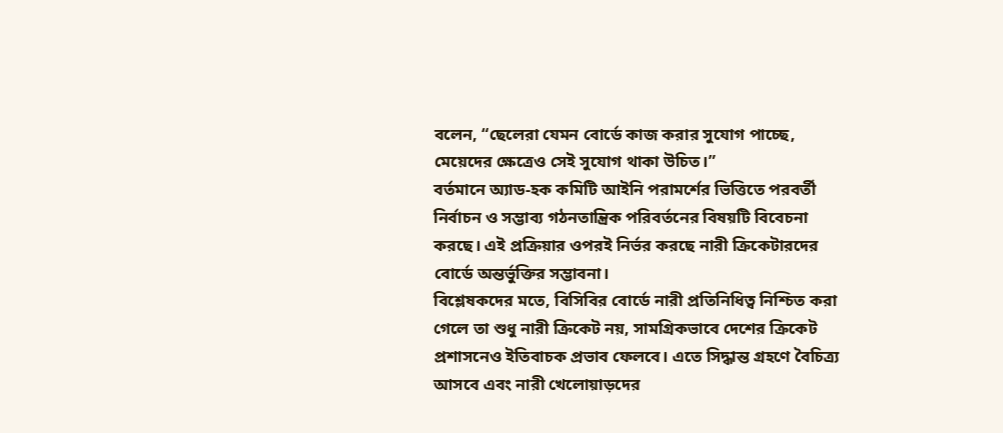বলেন, “ছেলেরা যেমন বোর্ডে কাজ করার সুযোগ পাচ্ছে, মেয়েদের ক্ষেত্রেও সেই সুযোগ থাকা উচিত।”
বর্তমানে অ্যাড-হক কমিটি আইনি পরামর্শের ভিত্তিতে পরবর্তী নির্বাচন ও সম্ভাব্য গঠনতান্ত্রিক পরিবর্তনের বিষয়টি বিবেচনা করছে। এই প্রক্রিয়ার ওপরই নির্ভর করছে নারী ক্রিকেটারদের বোর্ডে অন্তর্ভুক্তির সম্ভাবনা।
বিশ্লেষকদের মতে, বিসিবির বোর্ডে নারী প্রতিনিধিত্ব নিশ্চিত করা গেলে তা শুধু নারী ক্রিকেট নয়, সামগ্রিকভাবে দেশের ক্রিকেট প্রশাসনেও ইতিবাচক প্রভাব ফেলবে। এতে সিদ্ধান্ত গ্রহণে বৈচিত্র্য আসবে এবং নারী খেলোয়াড়দের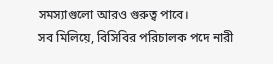সমস্যাগুলো আরও গুরুত্ব পাবে।
সব মিলিয়ে, বিসিবির পরিচালক পদে নারী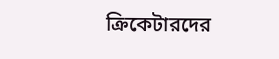ক্রিকেটারদের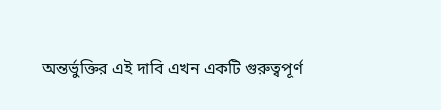অন্তর্ভুক্তির এই দাবি এখন একটি গুরুত্বপূর্ণ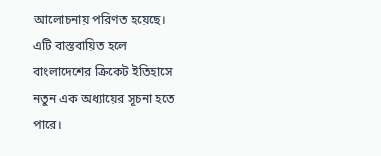আলোচনায় পরিণত হয়েছে। এটি বাস্তবায়িত হলে বাংলাদেশের ক্রিকেট ইতিহাসে নতুন এক অধ্যায়ের সূচনা হতে পারে।